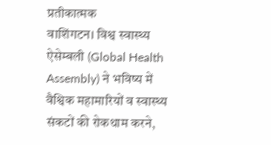प्रतीकात्मक
वाशिंगटन। विश्व स्वास्थ्य ऐसेम्बली (Global Health Assembly) ने भविष्य में वैश्विक महामारियों व स्वास्थ्य संकटों की रोकथाम करने,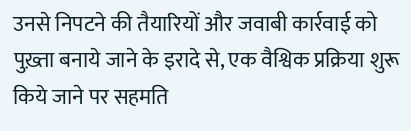उनसे निपटने की तैयारियों और जवाबी कार्रवाई को पुख़्ता बनाये जाने के इरादे से, एक वैश्विक प्रक्रिया शुरू किये जाने पर सहमति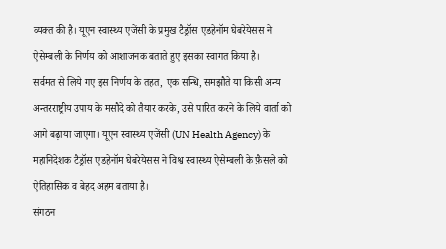व्यक्त की है। यूएन स्वास्थ्य एजेंसी के प्रमुख टैड्रॉस एडहेनॉम घेबरेयेसस ने ऐसेम्बली के निर्णय को आशाजनक बताते हुए इसका स्वागत किया है।
सर्वमत से लिये गए इस निर्णय के तहत, एक सन्धि, समझौते या किसी अन्य अन्तरराष्ट्रीय उपाय के मसौदे को तैयार करके, उसे पारित करने के लिये वार्ता को आगे बढ़ाया जाएगा। यूएन स्वास्थ्य एजेंसी (UN Health Agency) के महानिदेशक टैड्रॉस एडहेनॉम घेबरेयेसस ने विश्व स्वास्थ्य ऐसेम्बली के फ़ैसले को ऐतिहासिक व बेहद अहम बताया है।
संगठन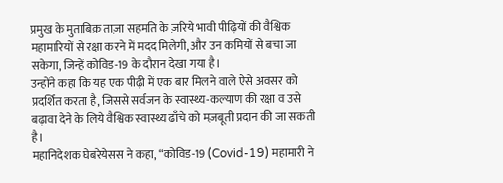प्रमुख के मुताबिक़ ताज़ा सहमति के ज़रिये भावी पीढ़ियों की वैश्विक महामारियों से रक्षा करने में मदद मिलेगी, और उन कमियों से बचा जा सकेगा, जिन्हें कोविड-19 के दौरान देखा गया है।
उन्होंने कहा कि यह एक पीढ़ी में एक बार मिलने वाले ऐसे अवसर को प्रदर्शित करता है, जिससे सर्वजन के स्वास्थ्य-कल्याण की रक्षा व उसे बढ़ावा देने के लिये वैश्विक स्वास्थ्य ढाँचे को मज़बूती प्रदान की जा सकती है।
महानिदेशक घेबरेयेसस ने कहा, “कोविड-19 (Covid-19) महामारी ने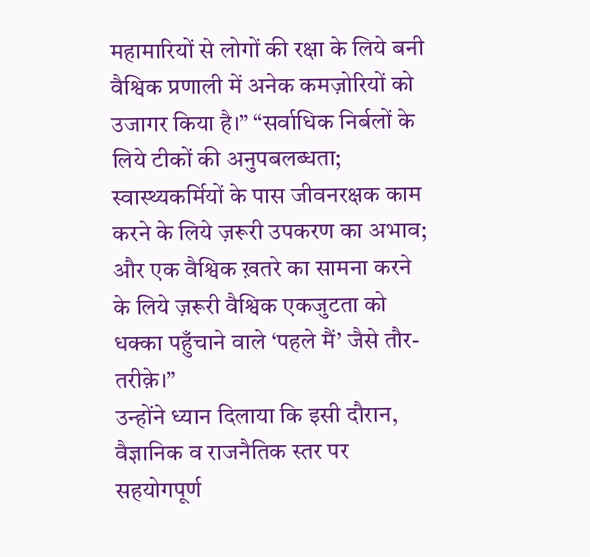महामारियों से लोगों की रक्षा के लिये बनी वैश्विक प्रणाली में अनेक कमज़ोरियों को उजागर किया है।” “सर्वाधिक निर्बलों के लिये टीकों की अनुपबलब्धता; स्वास्थ्यकर्मियों के पास जीवनरक्षक काम करने के लिये ज़रूरी उपकरण का अभाव; और एक वैश्विक ख़तरे का सामना करने के लिये ज़रूरी वैश्विक एकजुटता को धक्का पहुँचाने वाले ‘पहले मैं’ जैसे तौर-तरीक़े।”
उन्होंने ध्यान दिलाया कि इसी दौरान, वैज्ञानिक व राजनैतिक स्तर पर सहयोगपूर्ण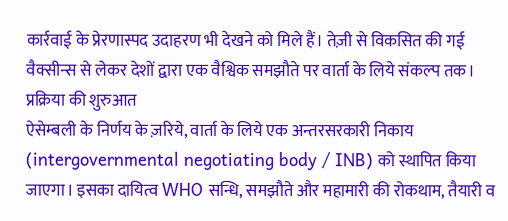कार्रवाई के प्रेरणास्पद उदाहरण भी देखने को मिले हैं। तेज़ी से विकसित की गई वैक्सीन्स से लेकर देशों द्वारा एक वैश्विक समझौते पर वार्ता के लिये संकल्प तक।
प्रक्रिया की शुरुआत
ऐसेम्बली के निर्णय के ज़रिये, वार्ता के लिये एक अन्तरसरकारी निकाय (intergovernmental negotiating body / INB) को स्थापित किया जाएगा। इसका दायित्व WHO सन्धि, समझौते और महामारी की रोकथाम, तैयारी व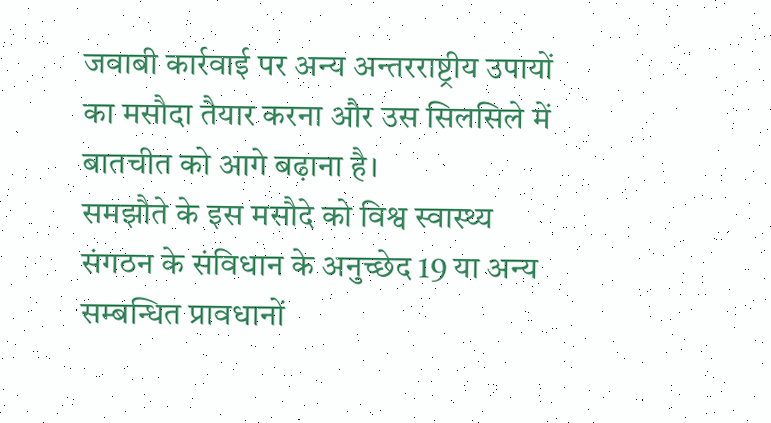जवाबी कार्रवाई पर अन्य अन्तरराष्ट्रीय उपायों का मसौदा तैयार करना और उस सिलसिले में बातचीत को आगे बढ़ाना है।
समझौते के इस मसौदे को विश्व स्वास्थ्य संगठन के संविधान के अनुच्छेद 19 या अन्य सम्बन्धित प्रावधानों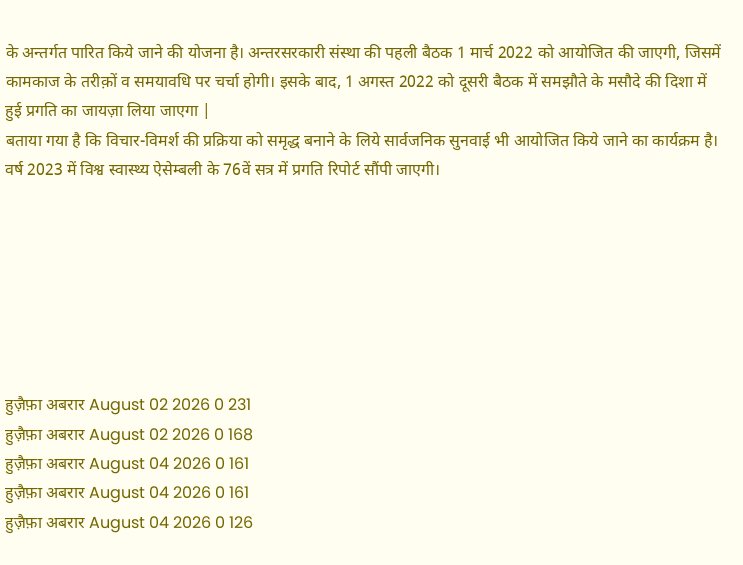के अन्तर्गत पारित किये जाने की योजना है। अन्तरसरकारी संस्था की पहली बैठक 1 मार्च 2022 को आयोजित की जाएगी, जिसमें कामकाज के तरीक़ों व समयावधि पर चर्चा होगी। इसके बाद, 1 अगस्त 2022 को दूसरी बैठक में समझौते के मसौदे की दिशा में हुई प्रगति का जायज़ा लिया जाएगा |
बताया गया है कि विचार-विमर्श की प्रक्रिया को समृद्ध बनाने के लिये सार्वजनिक सुनवाई भी आयोजित किये जाने का कार्यक्रम है। वर्ष 2023 में विश्व स्वास्थ्य ऐसेम्बली के 76वें सत्र में प्रगति रिपोर्ट सौंपी जाएगी।







हुज़ैफ़ा अबरार August 02 2026 0 231
हुज़ैफ़ा अबरार August 02 2026 0 168
हुज़ैफ़ा अबरार August 04 2026 0 161
हुज़ैफ़ा अबरार August 04 2026 0 161
हुज़ैफ़ा अबरार August 04 2026 0 126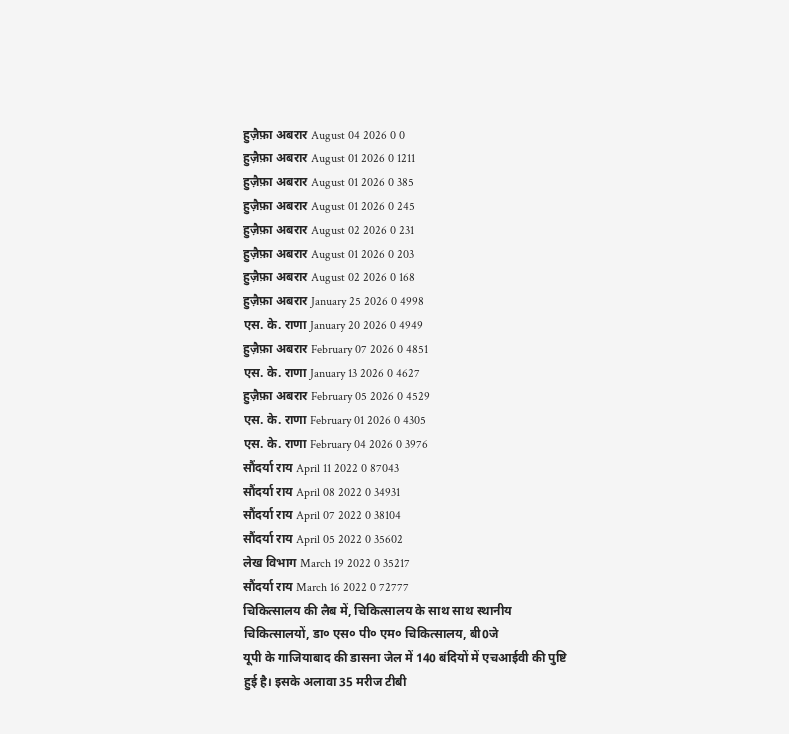हुज़ैफ़ा अबरार August 04 2026 0 0
हुज़ैफ़ा अबरार August 01 2026 0 1211
हुज़ैफ़ा अबरार August 01 2026 0 385
हुज़ैफ़ा अबरार August 01 2026 0 245
हुज़ैफ़ा अबरार August 02 2026 0 231
हुज़ैफ़ा अबरार August 01 2026 0 203
हुज़ैफ़ा अबरार August 02 2026 0 168
हुज़ैफ़ा अबरार January 25 2026 0 4998
एस. के. राणा January 20 2026 0 4949
हुज़ैफ़ा अबरार February 07 2026 0 4851
एस. के. राणा January 13 2026 0 4627
हुज़ैफ़ा अबरार February 05 2026 0 4529
एस. के. राणा February 01 2026 0 4305
एस. के. राणा February 04 2026 0 3976
सौंदर्या राय April 11 2022 0 87043
सौंदर्या राय April 08 2022 0 34931
सौंदर्या राय April 07 2022 0 38104
सौंदर्या राय April 05 2022 0 35602
लेख विभाग March 19 2022 0 35217
सौंदर्या राय March 16 2022 0 72777
चिकित्सालय की लैब में, चिकित्सालय के साथ साथ स्थानीय चिकित्सालयों, डा० एस० पी० एम० चिकित्सालय, बी0जे
यूपी के गाजियाबाद की डासना जेल में 140 बंदियों में एचआईवी की पुष्टि हुई है। इसके अलावा 35 मरीज टीबी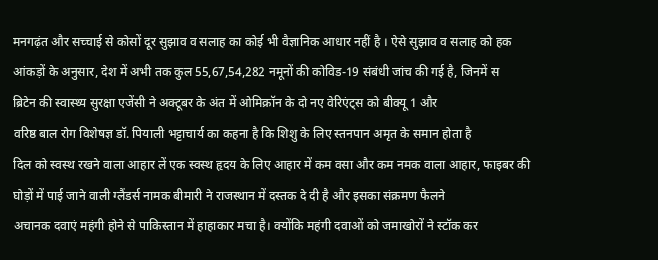मनगढ़ंत और सच्चाई से कोसों दूर सुझाव व सलाह का कोई भी वैज्ञानिक आधार नहीं है । ऐसे सुझाव व सलाह को हक
आंकड़ों के अनुसार, देश में अभी तक कुल 55,67,54,282 नमूनों की कोविड-19 संबंधी जांच की गई है, जिनमें स
ब्रिटेन की स्वास्थ्य सुरक्षा एजेंसी ने अक्टूबर के अंत में ओमिक्रॉन के दो नए वेरिएंट्स को बीक्यू 1 और
वरिष्ठ बाल रोग विशेषज्ञ डॉ. पियाली भट्टाचार्य का कहना है कि शिशु के लिए स्तनपान अमृत के समान होता है
दिल को स्वस्थ रखने वाला आहार लें एक स्वस्थ हृदय के लिए आहार में कम वसा और कम नमक वाला आहार, फाइबर की
घोड़ों में पाई जाने वाली ग्लैंडर्स नामक बीमारी ने राजस्थान में दस्तक दे दी है और इसका संक्रमण फैलने
अचानक दवाएं महंगी होने से पाकिस्तान में हाहाकार मचा है। क्योंकि महंगी दवाओं को जमाखोरों ने स्टॉक कर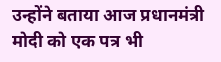उन्होंने बताया आज प्रधानमंत्री मोदी को एक पत्र भी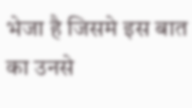भेजा है जिसमे इस बात का उनसे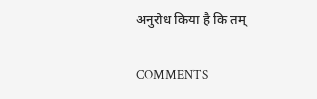अनुरोध किया है कि तम्

COMMENTS